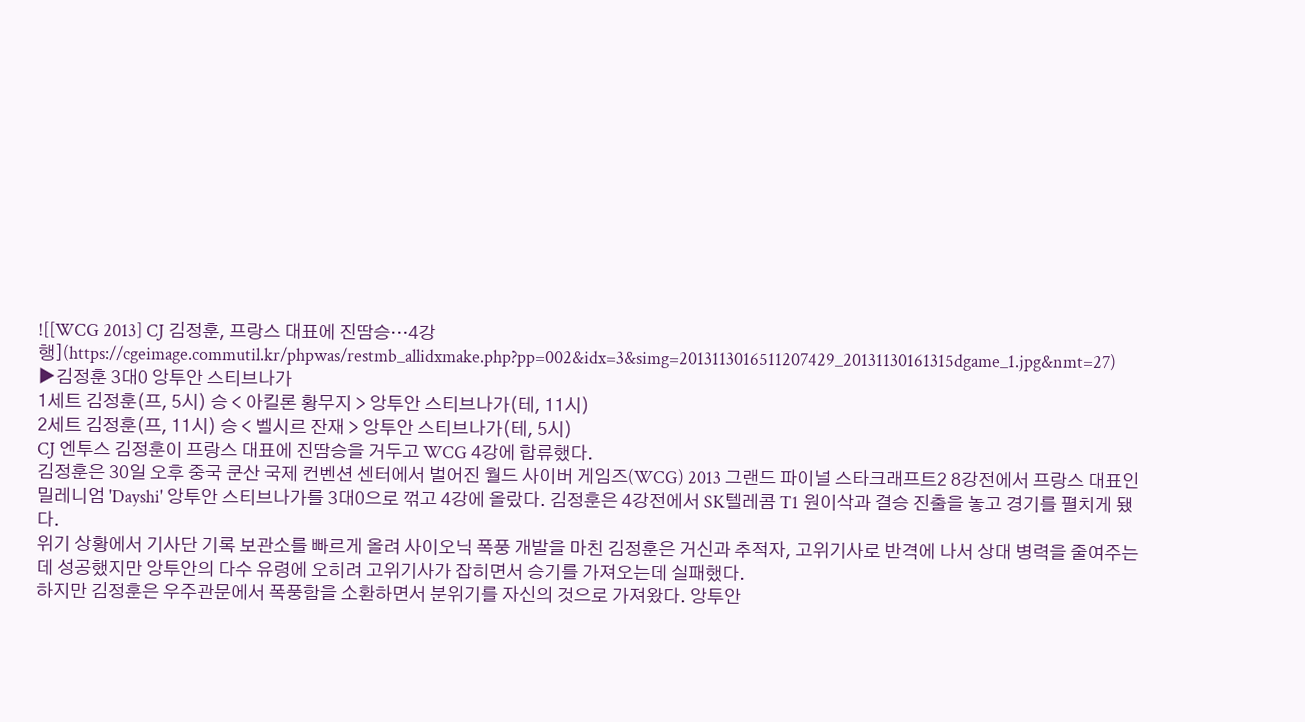![[WCG 2013] CJ 김정훈, 프랑스 대표에 진땀승…4강행](https://cgeimage.commutil.kr/phpwas/restmb_allidxmake.php?pp=002&idx=3&simg=2013113016511207429_20131130161315dgame_1.jpg&nmt=27)
▶김정훈 3대0 앙투안 스티브나가
1세트 김정훈(프, 5시) 승 < 아킬론 황무지 > 앙투안 스티브나가(테, 11시)
2세트 김정훈(프, 11시) 승 < 벨시르 잔재 > 앙투안 스티브나가(테, 5시)
CJ 엔투스 김정훈이 프랑스 대표에 진땀승을 거두고 WCG 4강에 합류했다.
김정훈은 30일 오후 중국 쿤산 국제 컨벤션 센터에서 벌어진 월드 사이버 게임즈(WCG) 2013 그랜드 파이널 스타크래프트2 8강전에서 프랑스 대표인 밀레니엄 'Dayshi' 앙투안 스티브나가를 3대0으로 꺾고 4강에 올랐다. 김정훈은 4강전에서 SK텔레콤 T1 원이삭과 결승 진출을 놓고 경기를 펼치게 됐다.
위기 상황에서 기사단 기록 보관소를 빠르게 올려 사이오닉 폭풍 개발을 마친 김정훈은 거신과 추적자, 고위기사로 반격에 나서 상대 병력을 줄여주는데 성공했지만 앙투안의 다수 유령에 오히려 고위기사가 잡히면서 승기를 가져오는데 실패했다.
하지만 김정훈은 우주관문에서 폭풍함을 소환하면서 분위기를 자신의 것으로 가져왔다. 앙투안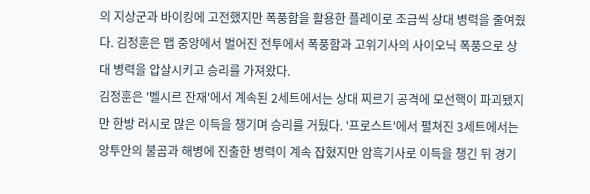의 지상군과 바이킹에 고전했지만 폭풍함을 활용한 플레이로 조금씩 상대 병력을 줄여줬다. 김정훈은 맵 중앙에서 벌어진 전투에서 폭풍함과 고위기사의 사이오닉 폭풍으로 상대 병력을 압살시키고 승리를 가져왔다.
김정훈은 '벨시르 잔재'에서 계속된 2세트에서는 상대 찌르기 공격에 모선핵이 파괴됐지만 한방 러시로 많은 이득을 챙기며 승리를 거뒀다. '프로스트'에서 펼쳐진 3세트에서는 앙투안의 불곰과 해병에 진출한 병력이 계속 잡혔지만 암흑기사로 이득을 챙긴 뒤 경기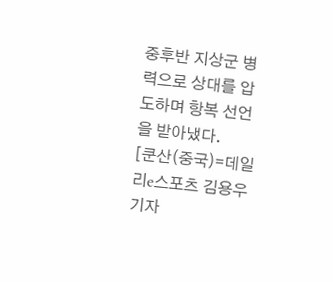중후반 지상군 병력으로 상대를 압도하며 항복 선언을 받아냈다.
[쿤산(중국)=데일리e스포츠 김용우 기자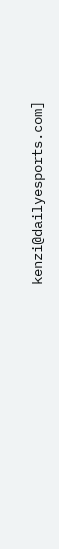kenzi@dailyesports.com]